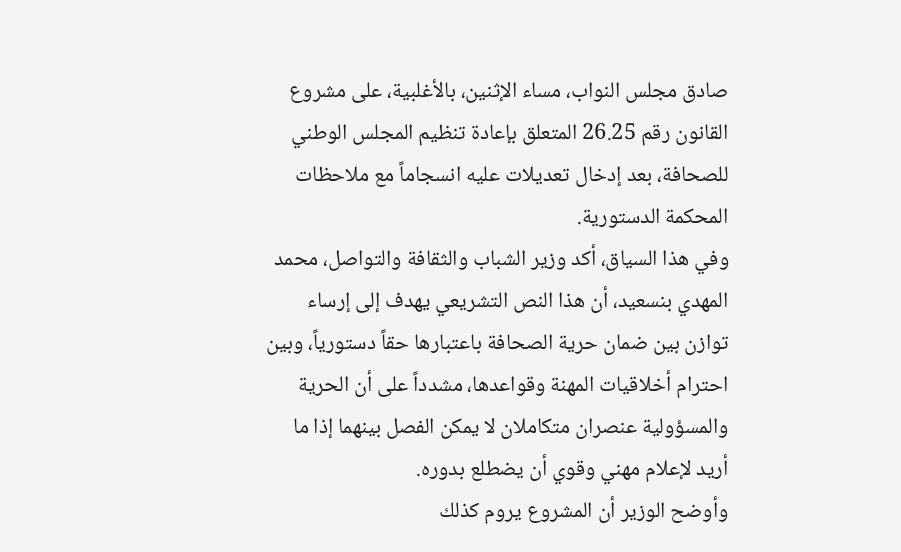صادق مجلس النواب، مساء الإثنين، بالأغلبية، على مشروع القانون رقم 26.25 المتعلق بإعادة تنظيم المجلس الوطني للصحافة، بعد إدخال تعديلات عليه انسجاماً مع ملاحظات المحكمة الدستورية.
وفي هذا السياق، أكد وزير الشباب والثقافة والتواصل، محمد المهدي بنسعيد، أن هذا النص التشريعي يهدف إلى إرساء توازن بين ضمان حرية الصحافة باعتبارها حقاً دستورياً، وبين احترام أخلاقيات المهنة وقواعدها، مشدداً على أن الحرية والمسؤولية عنصران متكاملان لا يمكن الفصل بينهما إذا ما أريد لإعلام مهني وقوي أن يضطلع بدوره.
وأوضح الوزير أن المشروع يروم كذلك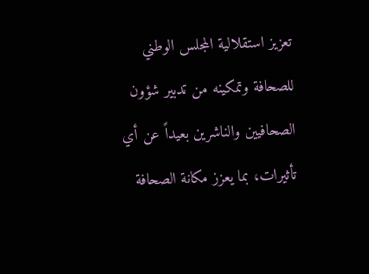تعزيز استقلالية المجلس الوطني للصحافة وتمكينه من تدبير شؤون الصحافيين والناشرين بعيداً عن أي تأثيرات، بما يعزز مكانة الصحافة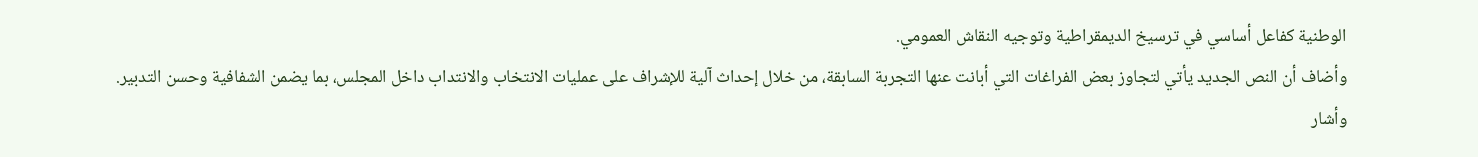الوطنية كفاعل أساسي في ترسيخ الديمقراطية وتوجيه النقاش العمومي.
وأضاف أن النص الجديد يأتي لتجاوز بعض الفراغات التي أبانت عنها التجربة السابقة، من خلال إحداث آلية للإشراف على عمليات الانتخاب والانتداب داخل المجلس، بما يضمن الشفافية وحسن التدبير.
وأشار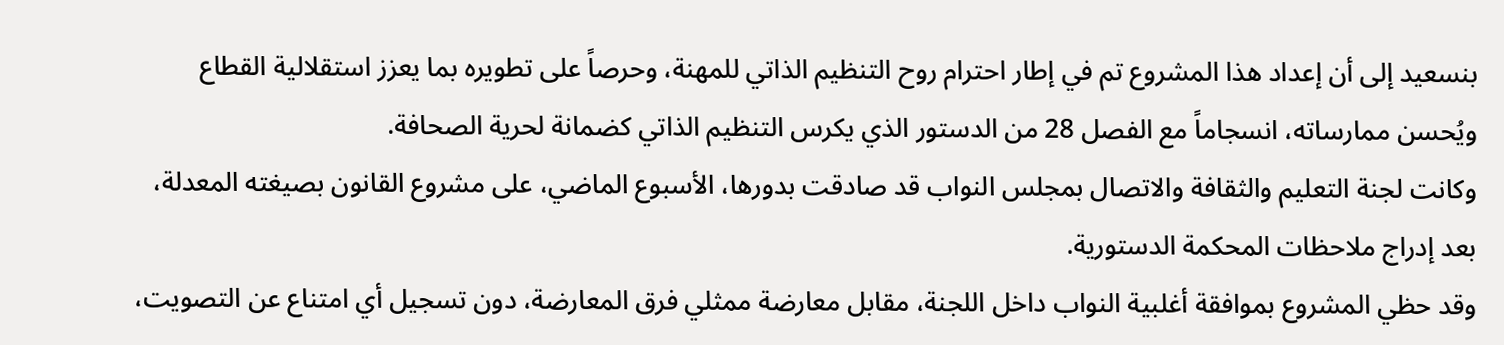بنسعيد إلى أن إعداد هذا المشروع تم في إطار احترام روح التنظيم الذاتي للمهنة، وحرصاً على تطويره بما يعزز استقلالية القطاع ويُحسن ممارساته، انسجاماً مع الفصل 28 من الدستور الذي يكرس التنظيم الذاتي كضمانة لحرية الصحافة.
وكانت لجنة التعليم والثقافة والاتصال بمجلس النواب قد صادقت بدورها، الأسبوع الماضي، على مشروع القانون بصيغته المعدلة، بعد إدراج ملاحظات المحكمة الدستورية.
وقد حظي المشروع بموافقة أغلبية النواب داخل اللجنة، مقابل معارضة ممثلي فرق المعارضة، دون تسجيل أي امتناع عن التصويت،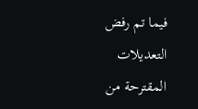فيما تم رفض التعديلات المقترحة من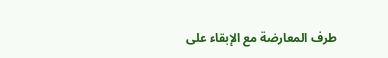طرف المعارضة مع الإبقاء على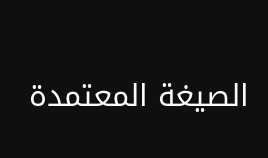الصيغة المعتمدة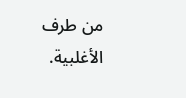من طرف الأغلبية.